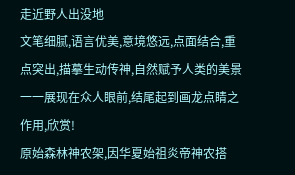走近野人出没地
文笔细腻,语言优美,意境悠远,点面结合,重点突出,描摹生动传神,自然赋予人类的美景一一展现在众人眼前,结尾起到画龙点睛之作用,欣赏!
原始森林神农架,因华夏始祖炎帝神农搭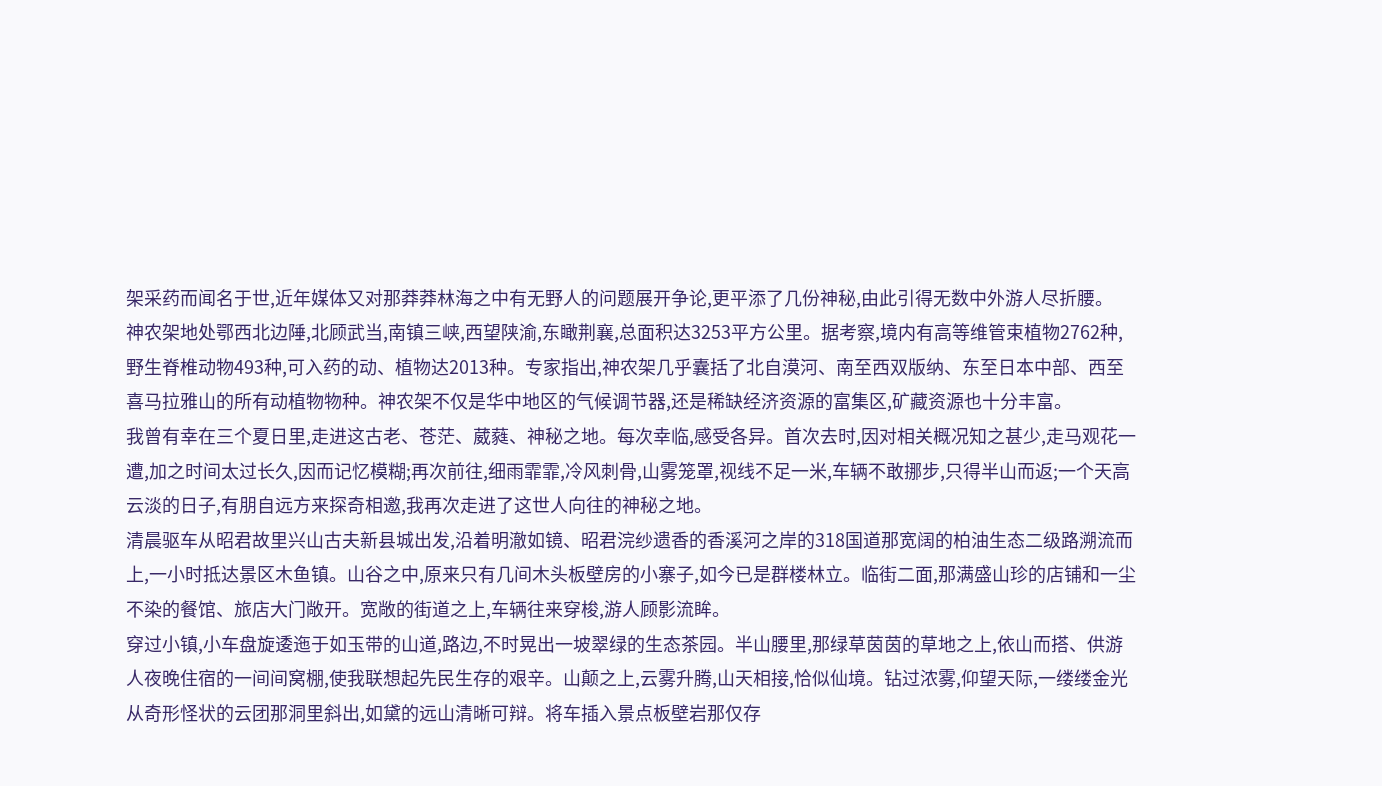架采药而闻名于世,近年媒体又对那莽莽林海之中有无野人的问题展开争论,更平添了几份神秘,由此引得无数中外游人尽折腰。
神农架地处鄂西北边陲,北顾武当,南镇三峡,西望陕渝,东瞰荆襄,总面积达3253平方公里。据考察,境内有高等维管束植物2762种,野生脊椎动物493种,可入药的动、植物达2013种。专家指出,神农架几乎囊括了北自漠河、南至西双版纳、东至日本中部、西至喜马拉雅山的所有动植物物种。神农架不仅是华中地区的气候调节器,还是稀缺经济资源的富集区,矿藏资源也十分丰富。
我曾有幸在三个夏日里,走进这古老、苍茫、葳蕤、神秘之地。每次幸临,感受各异。首次去时,因对相关概况知之甚少,走马观花一遭,加之时间太过长久,因而记忆模糊;再次前往,细雨霏霏,冷风刺骨,山雾笼罩,视线不足一米,车辆不敢挪步,只得半山而返;一个天高云淡的日子,有朋自远方来探奇相邀,我再次走进了这世人向往的神秘之地。
清晨驱车从昭君故里兴山古夫新县城出发,沿着明澈如镜、昭君浣纱遗香的香溪河之岸的318国道那宽阔的柏油生态二级路溯流而上,一小时抵达景区木鱼镇。山谷之中,原来只有几间木头板壁房的小寨子,如今已是群楼林立。临街二面,那满盛山珍的店铺和一尘不染的餐馆、旅店大门敞开。宽敞的街道之上,车辆往来穿梭,游人顾影流眸。
穿过小镇,小车盘旋逶迤于如玉带的山道,路边,不时晃出一坡翠绿的生态茶园。半山腰里,那绿草茵茵的草地之上,依山而搭、供游人夜晚住宿的一间间窝棚,使我联想起先民生存的艰辛。山颠之上,云雾升腾,山天相接,恰似仙境。钻过浓雾,仰望天际,一缕缕金光从奇形怪状的云团那洞里斜出,如黛的远山清晰可辩。将车插入景点板壁岩那仅存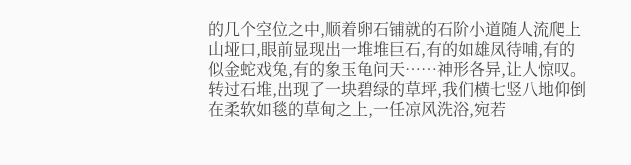的几个空位之中,顺着卵石铺就的石阶小道随人流爬上山垭口,眼前显现出一堆堆巨石,有的如雄凤待哺,有的似金蛇戏兔,有的象玉龟问天……神形各异,让人惊叹。转过石堆,出现了一块碧绿的草坪,我们横七竖八地仰倒在柔软如毯的草甸之上,一任凉风洗浴,宛若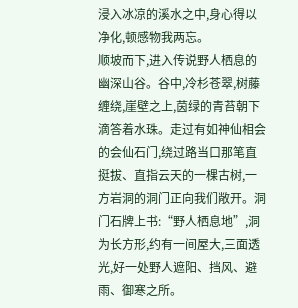浸入冰凉的溪水之中,身心得以净化,顿感物我两忘。
顺坡而下,进入传说野人栖息的幽深山谷。谷中,冷杉苍翠,树藤缠绕,崖壁之上,茵绿的青苔朝下滴答着水珠。走过有如神仙相会的会仙石门,绕过路当口那笔直挺拔、直指云天的一棵古树,一方岩洞的洞门正向我们敞开。洞门石牌上书:“野人栖息地”,洞为长方形,约有一间屋大,三面透光,好一处野人遮阳、挡风、避雨、御寒之所。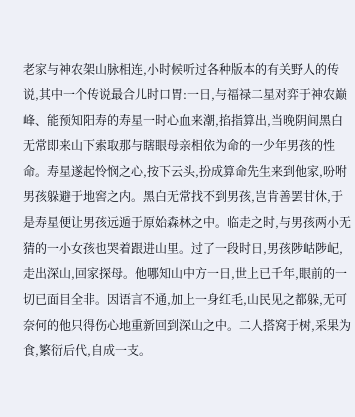老家与神农架山脉相连,小时候听过各种版本的有关野人的传说,其中一个传说最合儿时口胃:一日,与福禄二星对弈于神农巅峰、能预知阳寿的寿星一时心血来潮,掐指算出,当晚阴间黑白无常即来山下索取那与瞎眼母亲相依为命的一少年男孩的性命。寿星遂起怜悯之心,按下云头,扮成算命先生来到他家,吩咐男孩躲避于地窖之内。黑白无常找不到男孩,岂肯善罢甘休,于是寿星便让男孩远遁于原始森林之中。临走之时,与男孩两小无猜的一小女孩也哭着跟进山里。过了一段时日,男孩陟岵陟屺,走出深山,回家探母。他哪知山中方一日,世上已千年,眼前的一切已面目全非。因语言不通,加上一身红毛,山民见之都躲,无可奈何的他只得伤心地重新回到深山之中。二人搭窝于树,采果为食,繁衍后代,自成一支。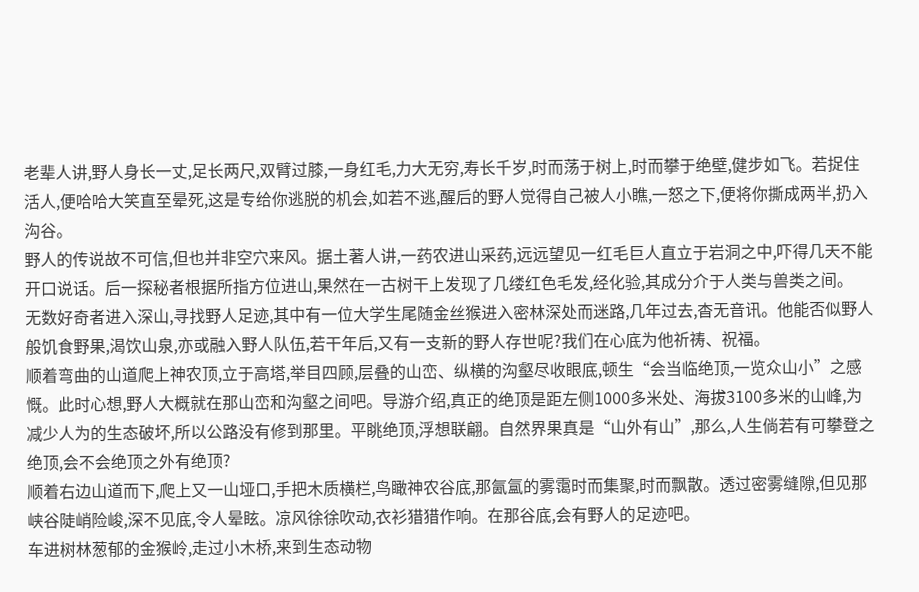老辈人讲,野人身长一丈,足长两尺,双臂过膝,一身红毛,力大无穷,寿长千岁,时而荡于树上,时而攀于绝壁,健步如飞。若捉住活人,便哈哈大笑直至晕死,这是专给你逃脱的机会,如若不逃,醒后的野人觉得自己被人小瞧,一怒之下,便将你撕成两半,扔入沟谷。
野人的传说故不可信,但也并非空穴来风。据土著人讲,一药农进山采药,远远望见一红毛巨人直立于岩洞之中,吓得几天不能开口说话。后一探秘者根据所指方位进山,果然在一古树干上发现了几缕红色毛发,经化验,其成分介于人类与兽类之间。
无数好奇者进入深山,寻找野人足迹,其中有一位大学生尾随金丝猴进入密林深处而迷路,几年过去,杳无音讯。他能否似野人般饥食野果,渴饮山泉,亦或融入野人队伍,若干年后,又有一支新的野人存世呢?我们在心底为他祈祷、祝福。
顺着弯曲的山道爬上神农顶,立于高塔,举目四顾,层叠的山峦、纵横的沟壑尽收眼底,顿生“会当临绝顶,一览众山小”之感慨。此时心想,野人大概就在那山峦和沟壑之间吧。导游介绍,真正的绝顶是距左侧1000多米处、海拔3100多米的山峰,为减少人为的生态破坏,所以公路没有修到那里。平眺绝顶,浮想联翩。自然界果真是“山外有山”,那么,人生倘若有可攀登之绝顶,会不会绝顶之外有绝顶?
顺着右边山道而下,爬上又一山垭口,手把木质横栏,鸟瞰神农谷底,那氤氲的雾霭时而集聚,时而飘散。透过密雾缝隙,但见那峡谷陡峭险峻,深不见底,令人晕眩。凉风徐徐吹动,衣衫猎猎作响。在那谷底,会有野人的足迹吧。
车进树林葱郁的金猴岭,走过小木桥,来到生态动物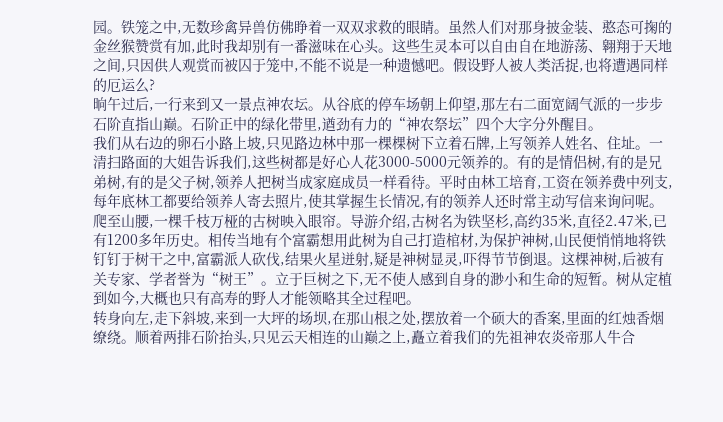园。铁笼之中,无数珍禽异兽仿佛睁着一双双求救的眼睛。虽然人们对那身披金装、憨态可掬的金丝猴赞赏有加,此时我却别有一番滋味在心头。这些生灵本可以自由自在地游荡、翱翔于天地之间,只因供人观赏而被囚于笼中,不能不说是一种遗憾吧。假设野人被人类活捉,也将遭遇同样的厄运么?
晌午过后,一行来到又一景点神农坛。从谷底的停车场朝上仰望,那左右二面宽阔气派的一步步石阶直指山巅。石阶正中的绿化带里,遒劲有力的“神农祭坛”四个大字分外醒目。
我们从右边的卵石小路上坡,只见路边林中那一棵棵树下立着石牌,上写领养人姓名、住址。一清扫路面的大姐告诉我们,这些树都是好心人花3000-5000元领养的。有的是情侣树,有的是兄弟树,有的是父子树,领养人把树当成家庭成员一样看待。平时由林工培育,工资在领养费中列支,每年底林工都要给领养人寄去照片,使其掌握生长情况,有的领养人还时常主动写信来询问呢。
爬至山腰,一棵千枝万桠的古树映入眼帘。导游介绍,古树名为铁坚杉,高约35米,直径2.47米,已有1200多年历史。相传当地有个富霸想用此树为自己打造棺材,为保护神树,山民便悄悄地将铁钉钉于树干之中,富霸派人砍伐,结果火星迸射,疑是神树显灵,吓得节节倒退。这棵神树,后被有关专家、学者誉为“树王”。立于巨树之下,无不使人感到自身的渺小和生命的短暂。树从定植到如今,大概也只有高寿的野人才能领略其全过程吧。
转身向左,走下斜坡,来到一大坪的场坝,在那山根之处,摆放着一个硕大的香案,里面的红烛香烟缭绕。顺着两排石阶抬头,只见云天相连的山巅之上,矗立着我们的先祖神农炎帝那人牛合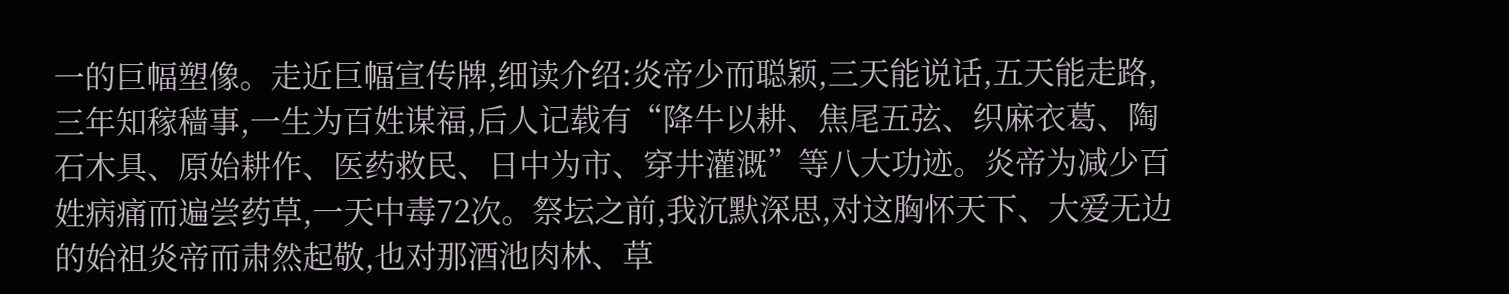一的巨幅塑像。走近巨幅宣传牌,细读介绍:炎帝少而聪颖,三天能说话,五天能走路,三年知稼穑事,一生为百姓谋福,后人记载有“降牛以耕、焦尾五弦、织麻衣葛、陶石木具、原始耕作、医药救民、日中为市、穿井灌溉”等八大功迹。炎帝为减少百姓病痛而遍尝药草,一天中毒72次。祭坛之前,我沉默深思,对这胸怀天下、大爱无边的始祖炎帝而肃然起敬,也对那酒池肉林、草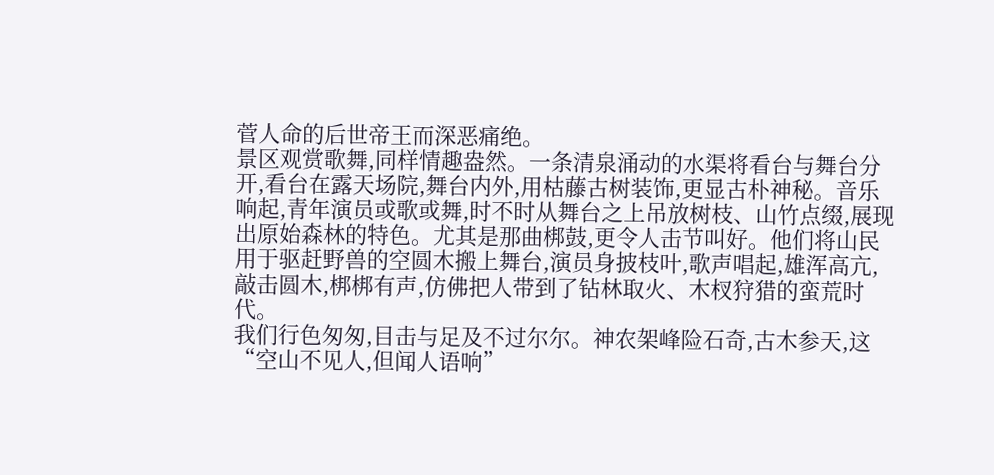菅人命的后世帝王而深恶痛绝。
景区观赏歌舞,同样情趣盎然。一条清泉涌动的水渠将看台与舞台分开,看台在露天场院,舞台内外,用枯藤古树装饰,更显古朴神秘。音乐响起,青年演员或歌或舞,时不时从舞台之上吊放树枝、山竹点缀,展现出原始森林的特色。尤其是那曲梆鼓,更令人击节叫好。他们将山民用于驱赶野兽的空圆木搬上舞台,演员身披枝叶,歌声唱起,雄浑高亢,敲击圆木,梆梆有声,仿佛把人带到了钻林取火、木杈狩猎的蛮荒时代。
我们行色匆匆,目击与足及不过尔尔。神农架峰险石奇,古木参天,这“空山不见人,但闻人语响”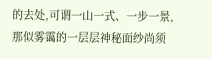的去处,可谓一山一式、一步一景,那似雾霭的一层层神秘面纱尚须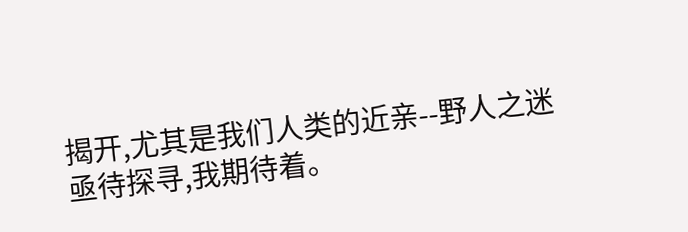揭开,尤其是我们人类的近亲--野人之迷亟待探寻,我期待着。